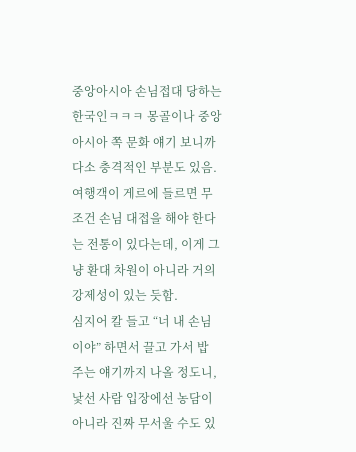중앙아시아 손님접대 당하는 한국인ㅋㅋㅋ 몽골이나 중앙아시아 쪽 문화 얘기 보니까 다소 충격적인 부분도 있음. 여행객이 게르에 들르면 무조건 손님 대접을 해야 한다는 전통이 있다는데, 이게 그냥 환대 차원이 아니라 거의 강제성이 있는 듯함.
심지어 칼 들고 “너 내 손님이야” 하면서 끌고 가서 밥 주는 얘기까지 나올 정도니, 낯선 사람 입장에선 농담이 아니라 진짜 무서울 수도 있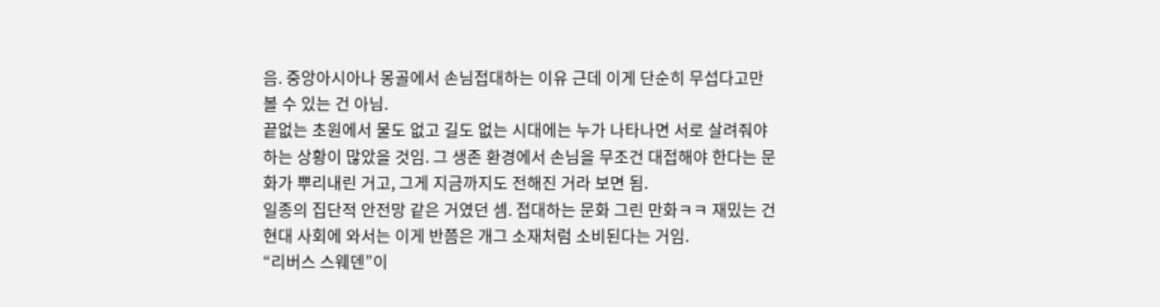음. 중앙아시아나 몽골에서 손님접대하는 이유 근데 이게 단순히 무섭다고만 볼 수 있는 건 아님.
끝없는 초원에서 물도 없고 길도 없는 시대에는 누가 나타나면 서로 살려줘야 하는 상황이 많았을 것임. 그 생존 환경에서 손님을 무조건 대접해야 한다는 문화가 뿌리내린 거고, 그게 지금까지도 전해진 거라 보면 됨.
일종의 집단적 안전망 같은 거였던 셈. 접대하는 문화 그린 만화ㅋㅋ 재밌는 건 현대 사회에 와서는 이게 반쯤은 개그 소재처럼 소비된다는 거임.
“리버스 스웨덴”이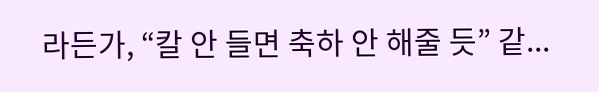라든가, “칼 안 들면 축하 안 해줄 듯” 같...